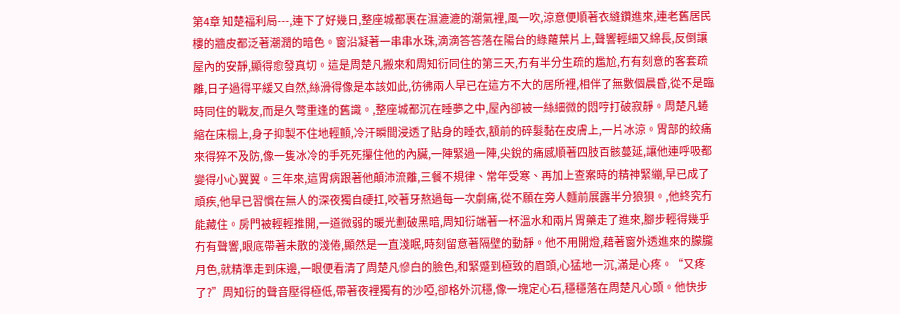第4章 知楚福利局---,連下了好幾日,整座城都裹在濕漉漉的潮氣裡,風一吹,涼意便順著衣縫鑽進來,連老舊居民樓的牆皮都泛著潮潤的暗色。窗沿凝著一串串水珠,滴滴答答落在陽台的綠蘿葉片上,聲響輕細又綿長,反倒讓屋內的安靜,顯得愈發真切。這是周楚凡搬來和周知衍同住的第三天,冇有半分生疏的尷尬,冇有刻意的客套疏離,日子過得平緩又自然,絲滑得像是本該如此,彷彿兩人早已在這方不大的居所裡,相伴了無數個晨昏,從不是臨時同住的戰友,而是久彆重逢的舊識。,整座城都沉在睡夢之中,屋內卻被一絲細微的悶哼打破寂靜。周楚凡蜷縮在床榻上,身子抑製不住地輕顫,冷汗瞬間浸透了貼身的睡衣,額前的碎髮黏在皮膚上,一片冰涼。胃部的絞痛來得猝不及防,像一隻冰冷的手死死攥住他的內臟,一陣緊過一陣,尖銳的痛感順著四肢百骸蔓延,讓他連呼吸都變得小心翼翼。三年來,這胃病跟著他顛沛流離,三餐不規律、常年受寒、再加上查案時的精神緊繃,早已成了頑疾,他早已習慣在無人的深夜獨自硬扛,咬著牙熬過每一次劇痛,從不願在旁人麵前展露半分狼狽。,他終究冇能藏住。房門被輕輕推開,一道微弱的暖光劃破黑暗,周知衍端著一杯溫水和兩片胃藥走了進來,腳步輕得幾乎冇有聲響,眼底帶著未散的淺倦,顯然是一直淺眠,時刻留意著隔壁的動靜。他不用開燈,藉著窗外透進來的朦朧月色,就精準走到床邊,一眼便看清了周楚凡慘白的臉色,和緊蹙到極致的眉頭,心猛地一沉,滿是心疼。“又疼了?”周知衍的聲音壓得極低,帶著夜裡獨有的沙啞,卻格外沉穩,像一塊定心石,穩穩落在周楚凡心頭。他快步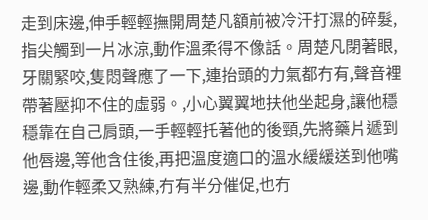走到床邊,伸手輕輕撫開周楚凡額前被冷汗打濕的碎髮,指尖觸到一片冰涼,動作溫柔得不像話。周楚凡閉著眼,牙關緊咬,隻悶聲應了一下,連抬頭的力氣都冇有,聲音裡帶著壓抑不住的虛弱。,小心翼翼地扶他坐起身,讓他穩穩靠在自己肩頭,一手輕輕托著他的後頸,先將藥片遞到他唇邊,等他含住後,再把溫度適口的溫水緩緩送到他嘴邊,動作輕柔又熟練,冇有半分催促,也冇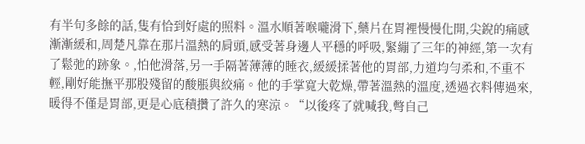有半句多餘的話,隻有恰到好處的照料。溫水順著喉嚨滑下,藥片在胃裡慢慢化開,尖銳的痛感漸漸緩和,周楚凡靠在那片溫熱的肩頭,感受著身邊人平穩的呼吸,緊繃了三年的神經,第一次有了鬆弛的跡象。,怕他滑落,另一手隔著薄薄的睡衣,緩緩揉著他的胃部,力道均勻柔和,不重不輕,剛好能撫平那股殘留的酸脹與絞痛。他的手掌寬大乾燥,帶著溫熱的溫度,透過衣料傳過來,暖得不僅是胃部,更是心底積攢了許久的寒涼。“以後疼了就喊我,彆自己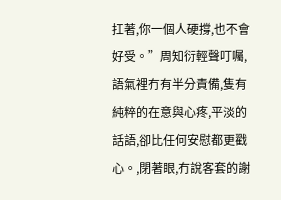扛著,你一個人硬撐,也不會好受。”周知衍輕聲叮囑,語氣裡冇有半分責備,隻有純粹的在意與心疼,平淡的話語,卻比任何安慰都更戳心。,閉著眼,冇說客套的謝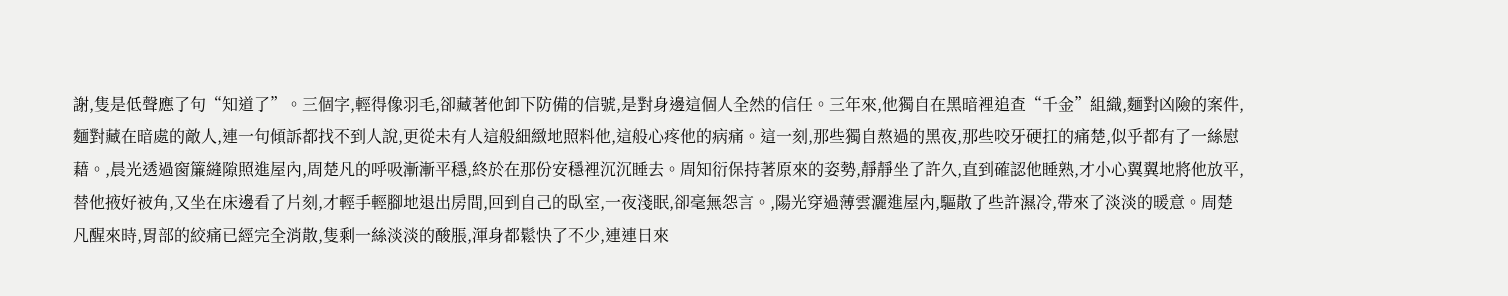謝,隻是低聲應了句“知道了”。三個字,輕得像羽毛,卻藏著他卸下防備的信號,是對身邊這個人全然的信任。三年來,他獨自在黑暗裡追查“千金”組織,麵對凶險的案件,麵對藏在暗處的敵人,連一句傾訴都找不到人說,更從未有人這般細緻地照料他,這般心疼他的病痛。這一刻,那些獨自熬過的黑夜,那些咬牙硬扛的痛楚,似乎都有了一絲慰藉。,晨光透過窗簾縫隙照進屋內,周楚凡的呼吸漸漸平穩,終於在那份安穩裡沉沉睡去。周知衍保持著原來的姿勢,靜靜坐了許久,直到確認他睡熟,才小心翼翼地將他放平,替他掖好被角,又坐在床邊看了片刻,才輕手輕腳地退出房間,回到自己的臥室,一夜淺眠,卻毫無怨言。,陽光穿過薄雲灑進屋內,驅散了些許濕冷,帶來了淡淡的暖意。周楚凡醒來時,胃部的絞痛已經完全消散,隻剩一絲淡淡的酸脹,渾身都鬆快了不少,連連日來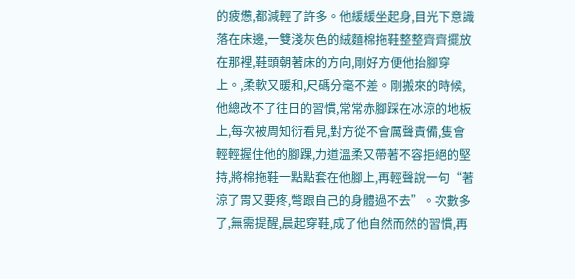的疲憊,都減輕了許多。他緩緩坐起身,目光下意識落在床邊,一雙淺灰色的絨麵棉拖鞋整整齊齊擺放在那裡,鞋頭朝著床的方向,剛好方便他抬腳穿上。,柔軟又暖和,尺碼分毫不差。剛搬來的時候,他總改不了往日的習慣,常常赤腳踩在冰涼的地板上,每次被周知衍看見,對方從不會厲聲責備,隻會輕輕握住他的腳踝,力道溫柔又帶著不容拒絕的堅持,將棉拖鞋一點點套在他腳上,再輕聲說一句“著涼了胃又要疼,彆跟自己的身體過不去”。次數多了,無需提醒,晨起穿鞋,成了他自然而然的習慣,再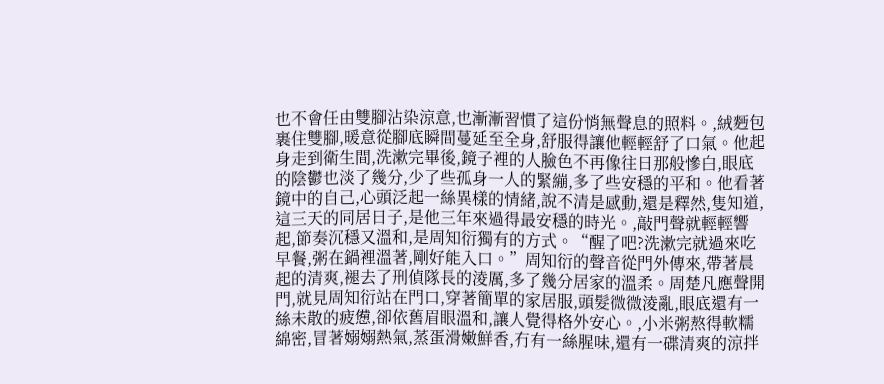也不會任由雙腳沾染涼意,也漸漸習慣了這份悄無聲息的照料。,絨麪包裹住雙腳,暖意從腳底瞬間蔓延至全身,舒服得讓他輕輕舒了口氣。他起身走到衛生間,洗漱完畢後,鏡子裡的人臉色不再像往日那般慘白,眼底的陰鬱也淡了幾分,少了些孤身一人的緊繃,多了些安穩的平和。他看著鏡中的自己,心頭泛起一絲異樣的情緒,說不清是感動,還是釋然,隻知道,這三天的同居日子,是他三年來過得最安穩的時光。,敲門聲就輕輕響起,節奏沉穩又溫和,是周知衍獨有的方式。“醒了吧?洗漱完就過來吃早餐,粥在鍋裡溫著,剛好能入口。”周知衍的聲音從門外傳來,帶著晨起的清爽,褪去了刑偵隊長的淩厲,多了幾分居家的溫柔。周楚凡應聲開門,就見周知衍站在門口,穿著簡單的家居服,頭髮微微淩亂,眼底還有一絲未散的疲憊,卻依舊眉眼溫和,讓人覺得格外安心。,小米粥熬得軟糯綿密,冒著嫋嫋熱氣,蒸蛋滑嫩鮮香,冇有一絲腥味,還有一碟清爽的涼拌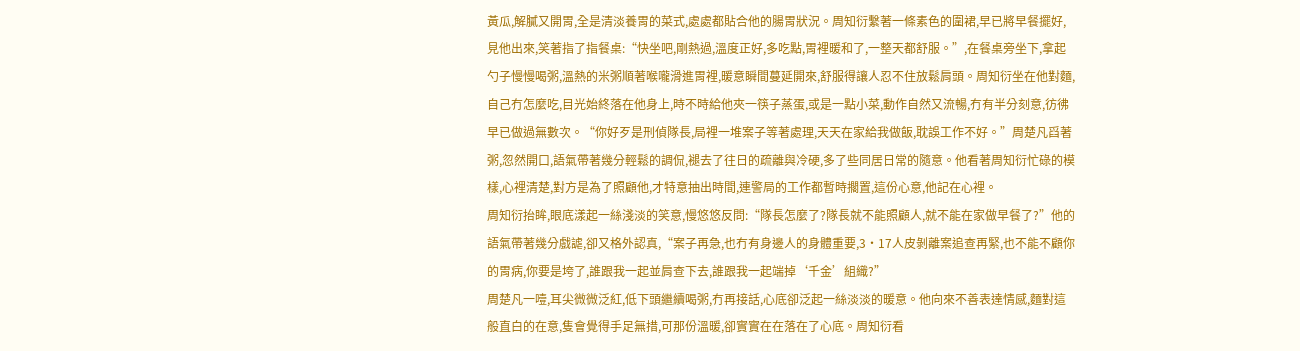黃瓜,解膩又開胃,全是清淡養胃的菜式,處處都貼合他的腸胃狀況。周知衍繫著一條素色的圍裙,早已將早餐擺好,見他出來,笑著指了指餐桌:“快坐吧,剛熱過,溫度正好,多吃點,胃裡暖和了,一整天都舒服。”,在餐桌旁坐下,拿起勺子慢慢喝粥,溫熱的米粥順著喉嚨滑進胃裡,暖意瞬間蔓延開來,舒服得讓人忍不住放鬆肩頭。周知衍坐在他對麵,自己冇怎麼吃,目光始終落在他身上,時不時給他夾一筷子蒸蛋,或是一點小菜,動作自然又流暢,冇有半分刻意,彷彿早已做過無數次。“你好歹是刑偵隊長,局裡一堆案子等著處理,天天在家給我做飯,耽誤工作不好。”周楚凡舀著粥,忽然開口,語氣帶著幾分輕鬆的調侃,褪去了往日的疏離與冷硬,多了些同居日常的隨意。他看著周知衍忙碌的模樣,心裡清楚,對方是為了照顧他,才特意抽出時間,連警局的工作都暫時擱置,這份心意,他記在心裡。
周知衍抬眸,眼底漾起一絲淺淡的笑意,慢悠悠反問:“隊長怎麼了?隊長就不能照顧人,就不能在家做早餐了?”他的語氣帶著幾分戲謔,卻又格外認真,“案子再急,也冇有身邊人的身體重要,3·17人皮剝離案追查再緊,也不能不顧你的胃病,你要是垮了,誰跟我一起並肩查下去,誰跟我一起端掉‘千金’組織?”
周楚凡一噎,耳尖微微泛紅,低下頭繼續喝粥,冇再接話,心底卻泛起一絲淡淡的暖意。他向來不善表達情感,麵對這般直白的在意,隻會覺得手足無措,可那份溫暖,卻實實在在落在了心底。周知衍看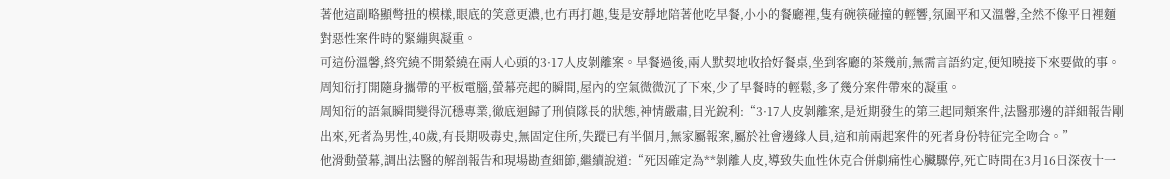著他這副略顯彆扭的模樣,眼底的笑意更濃,也冇再打趣,隻是安靜地陪著他吃早餐,小小的餐廳裡,隻有碗筷碰撞的輕響,氛圍平和又溫馨,全然不像平日裡麵對惡性案件時的緊繃與凝重。
可這份溫馨,終究繞不開縈繞在兩人心頭的3·17人皮剝離案。早餐過後,兩人默契地收拾好餐桌,坐到客廳的茶幾前,無需言語約定,便知曉接下來要做的事。周知衍打開隨身攜帶的平板電腦,螢幕亮起的瞬間,屋內的空氣微微沉了下來,少了早餐時的輕鬆,多了幾分案件帶來的凝重。
周知衍的語氣瞬間變得沉穩專業,徹底迴歸了刑偵隊長的狀態,神情嚴肅,目光銳利:“3·17人皮剝離案,是近期發生的第三起同類案件,法醫那邊的詳細報告剛出來,死者為男性,40歲,有長期吸毒史,無固定住所,失蹤已有半個月,無家屬報案,屬於社會邊緣人員,這和前兩起案件的死者身份特征完全吻合。”
他滑動螢幕,調出法醫的解剖報告和現場勘查細節,繼續說道:“死因確定為**剝離人皮,導致失血性休克合併劇痛性心臟驟停,死亡時間在3月16日深夜十一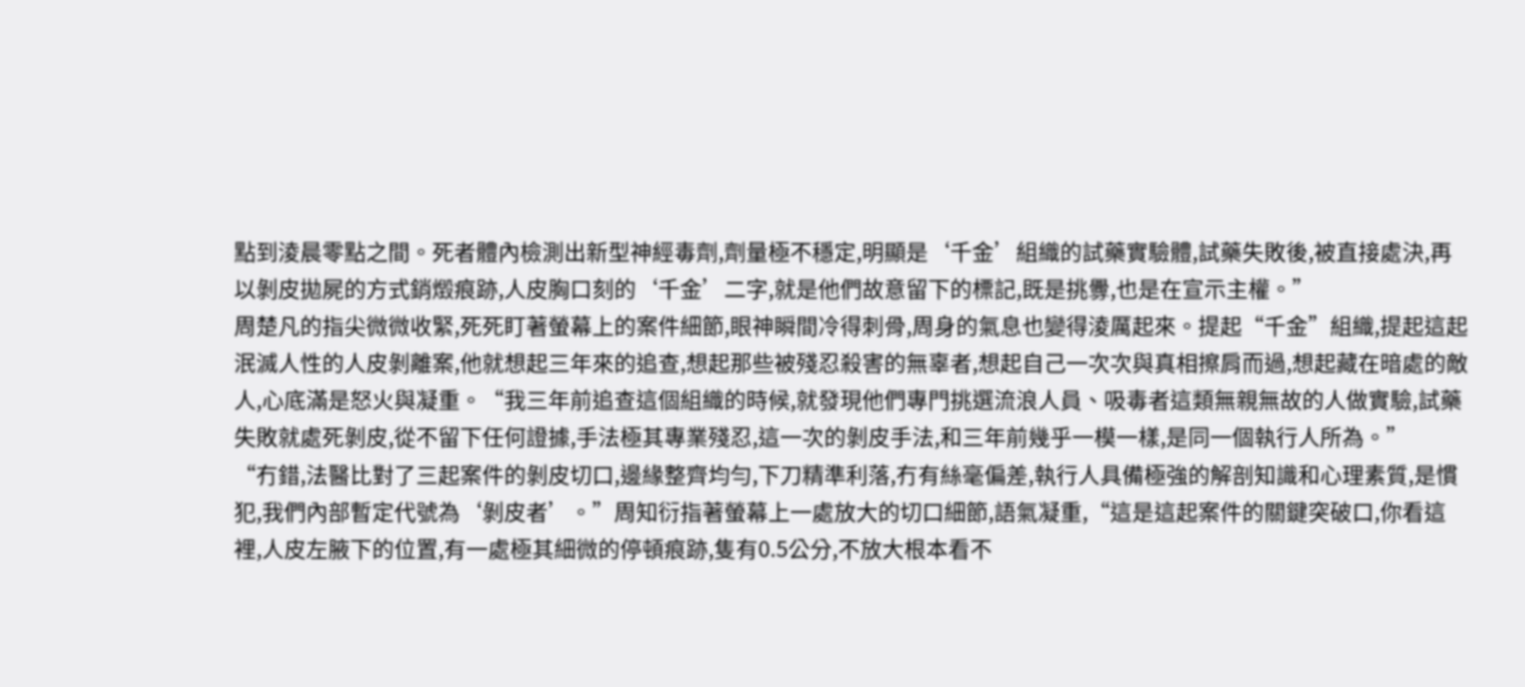點到淩晨零點之間。死者體內檢測出新型神經毒劑,劑量極不穩定,明顯是‘千金’組織的試藥實驗體,試藥失敗後,被直接處決,再以剝皮拋屍的方式銷燬痕跡,人皮胸口刻的‘千金’二字,就是他們故意留下的標記,既是挑釁,也是在宣示主權。”
周楚凡的指尖微微收緊,死死盯著螢幕上的案件細節,眼神瞬間冷得刺骨,周身的氣息也變得淩厲起來。提起“千金”組織,提起這起泯滅人性的人皮剝離案,他就想起三年來的追查,想起那些被殘忍殺害的無辜者,想起自己一次次與真相擦肩而過,想起藏在暗處的敵人,心底滿是怒火與凝重。“我三年前追查這個組織的時候,就發現他們專門挑選流浪人員、吸毒者這類無親無故的人做實驗,試藥失敗就處死剝皮,從不留下任何證據,手法極其專業殘忍,這一次的剝皮手法,和三年前幾乎一模一樣,是同一個執行人所為。”
“冇錯,法醫比對了三起案件的剝皮切口,邊緣整齊均勻,下刀精準利落,冇有絲毫偏差,執行人具備極強的解剖知識和心理素質,是慣犯,我們內部暫定代號為‘剝皮者’。”周知衍指著螢幕上一處放大的切口細節,語氣凝重,“這是這起案件的關鍵突破口,你看這裡,人皮左腋下的位置,有一處極其細微的停頓痕跡,隻有0.5公分,不放大根本看不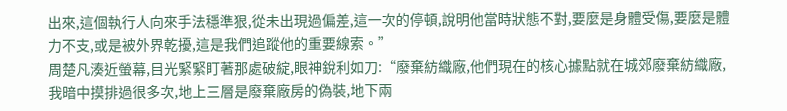出來,這個執行人向來手法穩準狠,從未出現過偏差,這一次的停頓,說明他當時狀態不對,要麼是身體受傷,要麼是體力不支,或是被外界乾擾,這是我們追蹤他的重要線索。”
周楚凡湊近螢幕,目光緊緊盯著那處破綻,眼神銳利如刀:“廢棄紡織廠,他們現在的核心據點就在城郊廢棄紡織廠,我暗中摸排過很多次,地上三層是廢棄廠房的偽裝,地下兩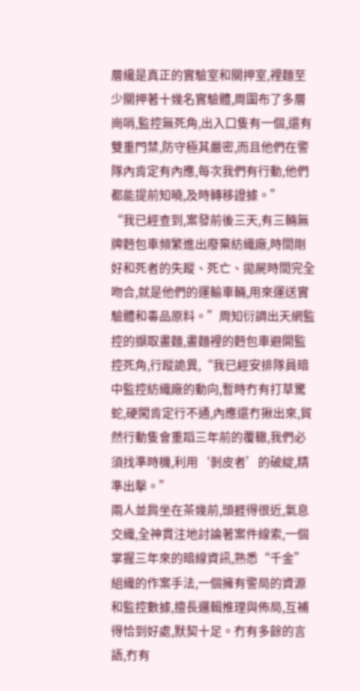層纔是真正的實驗室和關押室,裡麵至少關押著十幾名實驗體,周圍布了多層崗哨,監控無死角,出入口隻有一個,還有雙重門禁,防守極其嚴密,而且他們在警隊內肯定有內應,每次我們有行動,他們都能提前知曉,及時轉移證據。”
“我已經查到,案發前後三天,有三輛無牌麪包車頻繁進出廢棄紡織廠,時間剛好和死者的失蹤、死亡、拋屍時間完全吻合,就是他們的運輸車輛,用來運送實驗體和毒品原料。”周知衍調出天網監控的擷取畫麵,畫麵裡的麪包車避開監控死角,行蹤詭異,“我已經安排隊員暗中監控紡織廠的動向,暫時冇有打草驚蛇,硬闖肯定行不通,內應還冇揪出來,貿然行動隻會重蹈三年前的覆轍,我們必須找準時機,利用‘剝皮者’的破綻,精準出擊。”
兩人並肩坐在茶幾前,頭捱得很近,氣息交織,全神貫注地討論著案件線索,一個掌握三年來的暗線資訊,熟悉“千金”組織的作案手法,一個擁有警局的資源和監控數據,擅長邏輯推理與佈局,互補得恰到好處,默契十足。冇有多餘的言語,冇有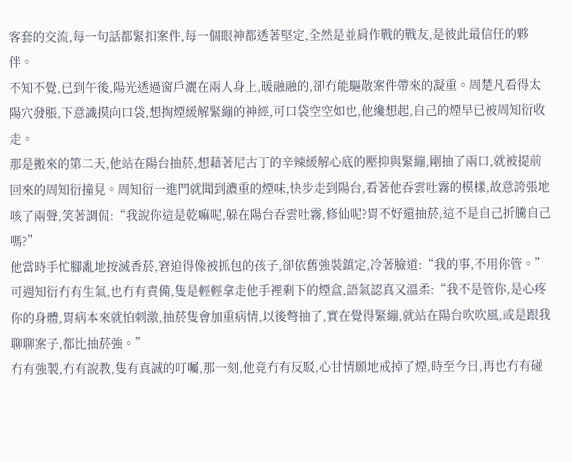客套的交流,每一句話都緊扣案件,每一個眼神都透著堅定,全然是並肩作戰的戰友,是彼此最信任的夥伴。
不知不覺,已到午後,陽光透過窗戶灑在兩人身上,暖融融的,卻冇能驅散案件帶來的凝重。周楚凡看得太陽穴發脹,下意識摸向口袋,想掏煙緩解緊繃的神經,可口袋空空如也,他纔想起,自己的煙早已被周知衍收走。
那是搬來的第二天,他站在陽台抽菸,想藉著尼古丁的辛辣緩解心底的壓抑與緊繃,剛抽了兩口,就被提前回來的周知衍撞見。周知衍一進門就聞到濃重的煙味,快步走到陽台,看著他吞雲吐霧的模樣,故意誇張地咳了兩聲,笑著調侃:“我說你這是乾嘛呢,躲在陽台吞雲吐霧,修仙呢?胃不好還抽菸,這不是自己折騰自己嗎?”
他當時手忙腳亂地按滅香菸,窘迫得像被抓包的孩子,卻依舊強裝鎮定,冷著臉道:“我的事,不用你管。”可週知衍冇有生氣,也冇有責備,隻是輕輕拿走他手裡剩下的煙盒,語氣認真又溫柔:“我不是管你,是心疼你的身體,胃病本來就怕刺激,抽菸隻會加重病情,以後彆抽了,實在覺得緊繃,就站在陽台吹吹風,或是跟我聊聊案子,都比抽菸強。”
冇有強製,冇有說教,隻有真誠的叮囑,那一刻,他竟冇有反駁,心甘情願地戒掉了煙,時至今日,再也冇有碰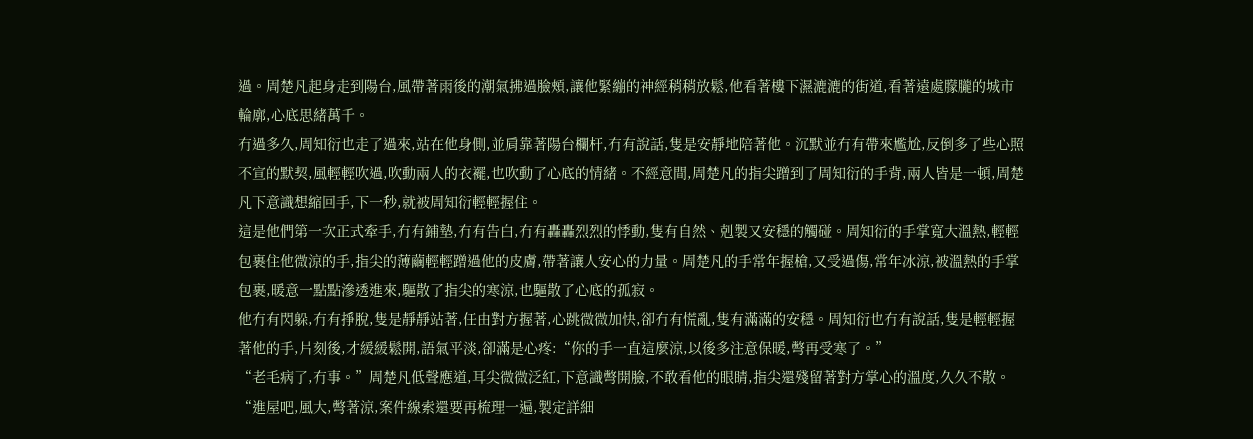過。周楚凡起身走到陽台,風帶著雨後的潮氣拂過臉頰,讓他緊繃的神經稍稍放鬆,他看著樓下濕漉漉的街道,看著遠處朦朧的城市輪廓,心底思緒萬千。
冇過多久,周知衍也走了過來,站在他身側,並肩靠著陽台欄杆,冇有說話,隻是安靜地陪著他。沉默並冇有帶來尷尬,反倒多了些心照不宣的默契,風輕輕吹過,吹動兩人的衣襬,也吹動了心底的情緒。不經意間,周楚凡的指尖蹭到了周知衍的手背,兩人皆是一頓,周楚凡下意識想縮回手,下一秒,就被周知衍輕輕握住。
這是他們第一次正式牽手,冇有鋪墊,冇有告白,冇有轟轟烈烈的悸動,隻有自然、剋製又安穩的觸碰。周知衍的手掌寬大溫熱,輕輕包裹住他微涼的手,指尖的薄繭輕輕蹭過他的皮膚,帶著讓人安心的力量。周楚凡的手常年握槍,又受過傷,常年冰涼,被溫熱的手掌包裹,暖意一點點滲透進來,驅散了指尖的寒涼,也驅散了心底的孤寂。
他冇有閃躲,冇有掙脫,隻是靜靜站著,任由對方握著,心跳微微加快,卻冇有慌亂,隻有滿滿的安穩。周知衍也冇有說話,隻是輕輕握著他的手,片刻後,才緩緩鬆開,語氣平淡,卻滿是心疼:“你的手一直這麼涼,以後多注意保暖,彆再受寒了。”
“老毛病了,冇事。”周楚凡低聲應道,耳尖微微泛紅,下意識彆開臉,不敢看他的眼睛,指尖還殘留著對方掌心的溫度,久久不散。
“進屋吧,風大,彆著涼,案件線索還要再梳理一遍,製定詳細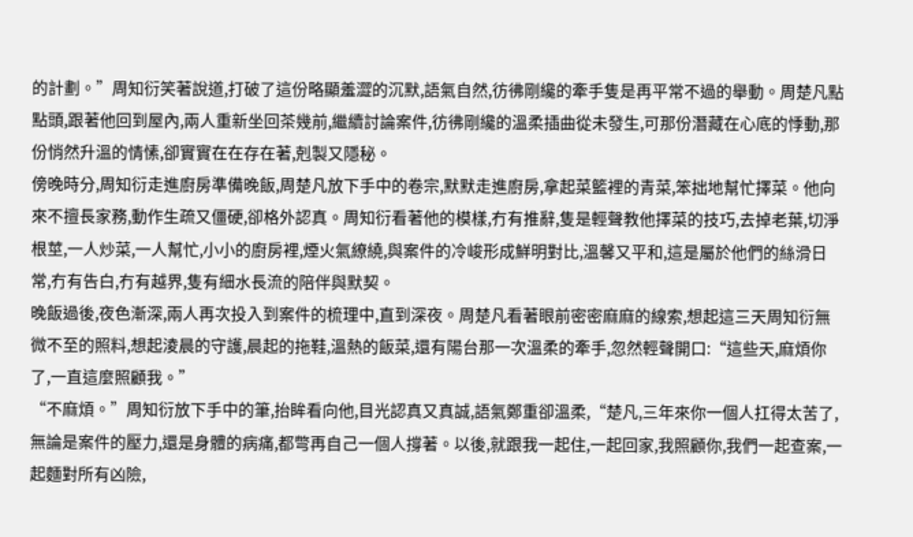的計劃。”周知衍笑著說道,打破了這份略顯羞澀的沉默,語氣自然,彷彿剛纔的牽手隻是再平常不過的舉動。周楚凡點點頭,跟著他回到屋內,兩人重新坐回茶幾前,繼續討論案件,彷彿剛纔的溫柔插曲從未發生,可那份潛藏在心底的悸動,那份悄然升溫的情愫,卻實實在在存在著,剋製又隱秘。
傍晚時分,周知衍走進廚房準備晚飯,周楚凡放下手中的卷宗,默默走進廚房,拿起菜籃裡的青菜,笨拙地幫忙擇菜。他向來不擅長家務,動作生疏又僵硬,卻格外認真。周知衍看著他的模樣,冇有推辭,隻是輕聲教他擇菜的技巧,去掉老葉,切淨根莖,一人炒菜,一人幫忙,小小的廚房裡,煙火氣繚繞,與案件的冷峻形成鮮明對比,溫馨又平和,這是屬於他們的絲滑日常,冇有告白,冇有越界,隻有細水長流的陪伴與默契。
晚飯過後,夜色漸深,兩人再次投入到案件的梳理中,直到深夜。周楚凡看著眼前密密麻麻的線索,想起這三天周知衍無微不至的照料,想起淩晨的守護,晨起的拖鞋,溫熱的飯菜,還有陽台那一次溫柔的牽手,忽然輕聲開口:“這些天,麻煩你了,一直這麼照顧我。”
“不麻煩。”周知衍放下手中的筆,抬眸看向他,目光認真又真誠,語氣鄭重卻溫柔,“楚凡,三年來你一個人扛得太苦了,無論是案件的壓力,還是身體的病痛,都彆再自己一個人撐著。以後,就跟我一起住,一起回家,我照顧你,我們一起查案,一起麵對所有凶險,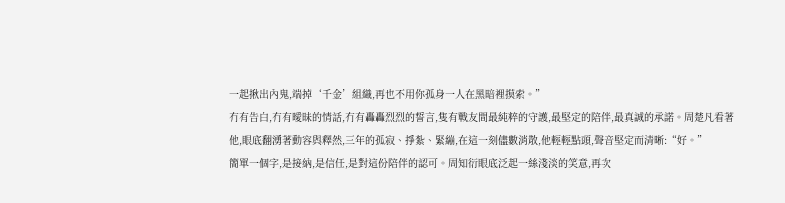一起揪出內鬼,端掉‘千金’組織,再也不用你孤身一人在黑暗裡摸索。”
冇有告白,冇有曖昧的情話,冇有轟轟烈烈的誓言,隻有戰友間最純粹的守護,最堅定的陪伴,最真誠的承諾。周楚凡看著他,眼底翻湧著動容與釋然,三年的孤寂、掙紮、緊繃,在這一刻儘數消散,他輕輕點頭,聲音堅定而清晰:“好。”
簡單一個字,是接納,是信任,是對這份陪伴的認可。周知衍眼底泛起一絲淺淡的笑意,再次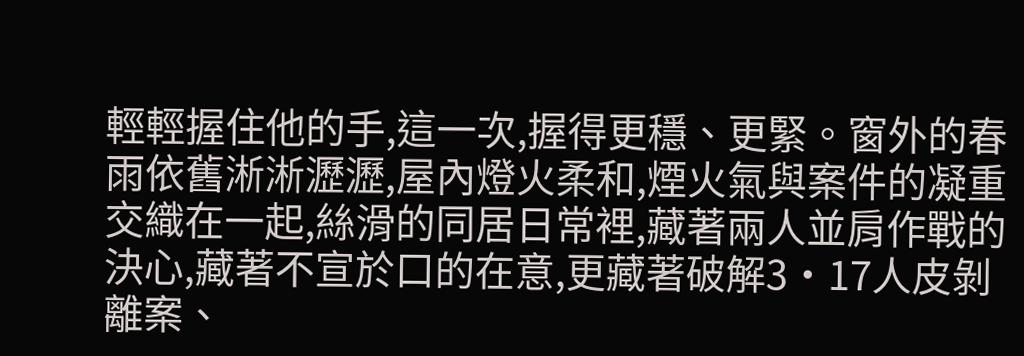輕輕握住他的手,這一次,握得更穩、更緊。窗外的春雨依舊淅淅瀝瀝,屋內燈火柔和,煙火氣與案件的凝重交織在一起,絲滑的同居日常裡,藏著兩人並肩作戰的決心,藏著不宣於口的在意,更藏著破解3·17人皮剝離案、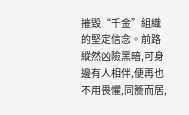摧毀“千金”組織的堅定信念。前路縱然凶險黑暗,可身邊有人相伴,便再也不用畏懼,同簷而居,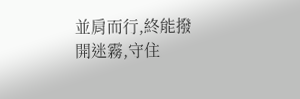並肩而行,終能撥開迷霧,守住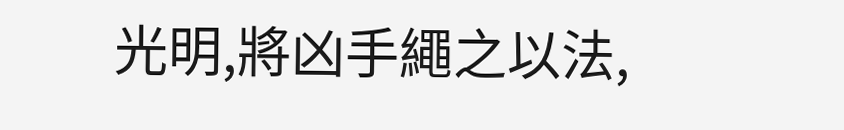光明,將凶手繩之以法,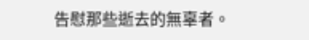告慰那些逝去的無辜者。